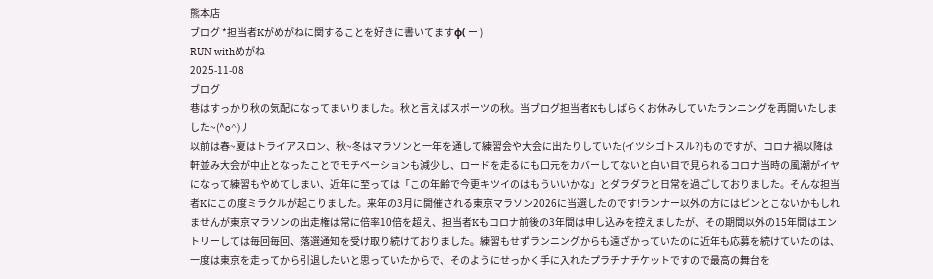熊本店
ブログ *担当者Kがめがねに関することを好きに書いてますφ( ー )
RUN withめがね
2025-11-08
ブログ
巷はすっかり秋の気配になってまいりました。秋と言えばスポーツの秋。当ブログ担当者Kもしばらくお休みしていたランニングを再開いたしました~(^o^)丿
以前は春~夏はトライアスロン、秋~冬はマラソンと一年を通して練習会や大会に出たりしていた(イツシゴトスル?)ものですが、コロナ禍以降は軒並み大会が中止となったことでモチベーションも減少し、ロードを走るにも口元をカバーしてないと白い目で見られるコロナ当時の風潮がイヤになって練習もやめてしまい、近年に至っては「この年齢で今更キツイのはもういいかな」とダラダラと日常を過ごしておりました。そんな担当者Kにこの度ミラクルが起こりました。来年の3月に開催される東京マラソン2026に当選したのです!ランナー以外の方にはピンとこないかもしれませんが東京マラソンの出走権は常に倍率10倍を超え、担当者Kもコロナ前後の3年間は申し込みを控えましたが、その期間以外の15年間はエントリーしては毎回毎回、落選通知を受け取り続けておりました。練習もせずランニングからも遠ざかっていたのに近年も応募を続けていたのは、一度は東京を走ってから引退したいと思っていたからで、そのようにせっかく手に入れたプラチナチケットですので最高の舞台を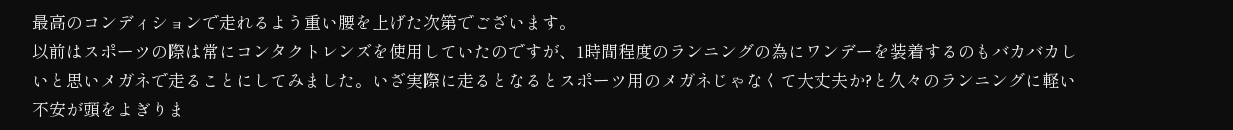最高のコンディションで走れるよう重い腰を上げた次第でございます。
以前はスポーツの際は常にコンタクトレンズを使用していたのですが、1時間程度のランニングの為にワンデーを装着するのもバカバカしいと思いメガネで走ることにしてみました。いざ実際に走るとなるとスポーツ用のメガネじゃなくて大丈夫か?と久々のランニングに軽い不安が頭をよぎりま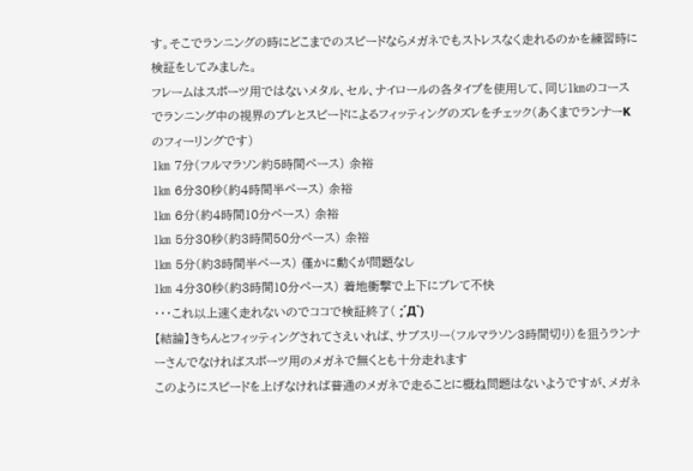す。そこでランニングの時にどこまでのスピードならメガネでもストレスなく走れるのかを練習時に検証をしてみました。
フレームはスポーツ用ではないメタル、セル、ナイロールの各タイプを使用して、同じ1㎞のコースでランニング中の視界のブレとスピードによるフィッティングのズレをチェック(あくまでランナーKのフィーリングです)
1㎞ 7分(フルマラソン約5時間ペース) 余裕
1㎞ 6分30秒(約4時間半ペース) 余裕
1㎞ 6分(約4時間10分ペース) 余裕
1㎞ 5分30秒(約3時間50分ペース) 余裕
1㎞ 5分(約3時間半ペース) 僅かに動くが問題なし
1㎞ 4分30秒(約3時間10分ペース) 着地衝撃で上下にブレて不快
・・・これ以上速く走れないのでココで検証終了( ;´Д`)
【結論】きちんとフィッティングされてさえいれば、サブスリー(フルマラソン3時間切り)を狙うランナーさんでなければスポーツ用のメガネで無くとも十分走れます
このようにスピードを上げなければ普通のメガネで走ることに概ね問題はないようですが、メガネ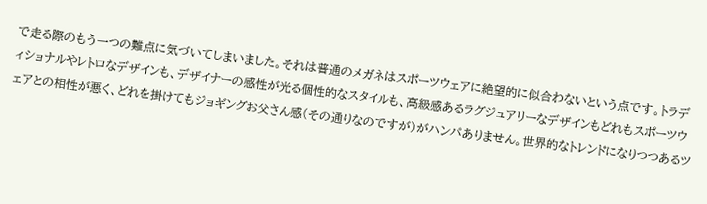で走る際のもう一つの難点に気づいてしまいました。それは普通のメガネはスポーツウェアに絶望的に似合わないという点です。トラディショナルやレトロなデザインも、デザイナーの感性が光る個性的なスタイルも、高級感あるラグジュアリーなデザインもどれもスポーツウェアとの相性が悪く、どれを掛けてもジョギングお父さん感(その通りなのですが)がハンパありません。世界的なトレンドになりつつあるツ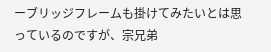ーブリッジフレームも掛けてみたいとは思っているのですが、宗兄弟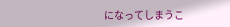になってしまうこ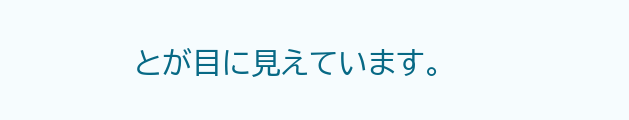とが目に見えています。